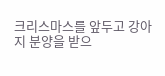크리스마스를 앞두고 강아지 분양을 받으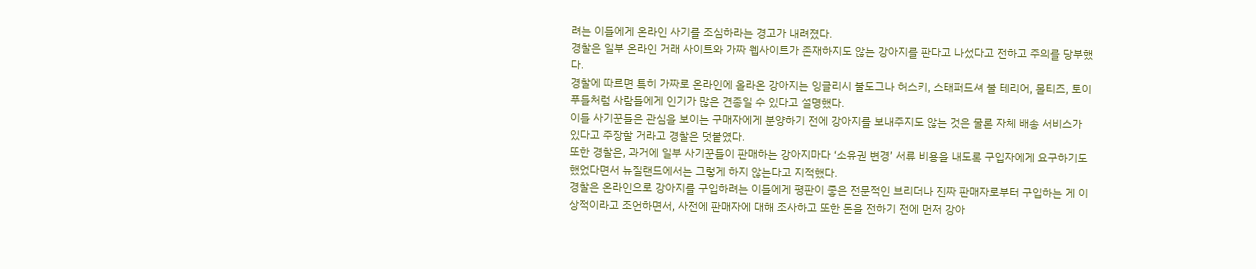려는 이들에게 온라인 사기를 조심하라는 경고가 내려졌다.
경찰은 일부 온라인 거래 사이트와 가짜 웹사이트가 존재하지도 않는 강아지를 판다고 나섰다고 전하고 주의를 당부했다.
경찰에 따르면 특히 가짜로 온라인에 올라온 강아지는 잉글리시 불도그나 허스키, 스태퍼드셔 불 테리어, 몰티즈, 토이 푸들처럼 사람들에게 인기가 많은 견종일 수 있다고 설명했다.
이들 사기꾼들은 관심을 보이는 구매자에게 분양하기 전에 강아지를 보내주지도 않는 것은 물론 자체 배송 서비스가 있다고 주장할 거라고 경찰은 덧붙였다.
또한 경찰은, 과거에 일부 사기꾼들이 판매하는 강아지마다 ‘소유권 변경’ 서류 비용을 내도록 구입자에게 요구하기도 했었다면서 뉴질랜드에서는 그렇게 하지 않는다고 지적했다.
경찰은 온라인으로 강아지를 구입하려는 이들에게 평판이 좋은 전문적인 브리더나 진짜 판매자로부터 구입하는 게 이상적이라고 조언하면서, 사전에 판매자에 대해 조사하고 또한 돈을 전하기 전에 먼저 강아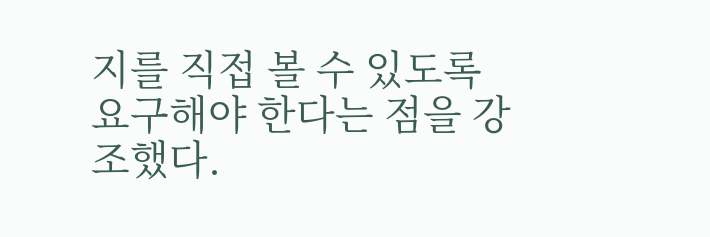지를 직접 볼 수 있도록 요구해야 한다는 점을 강조했다.